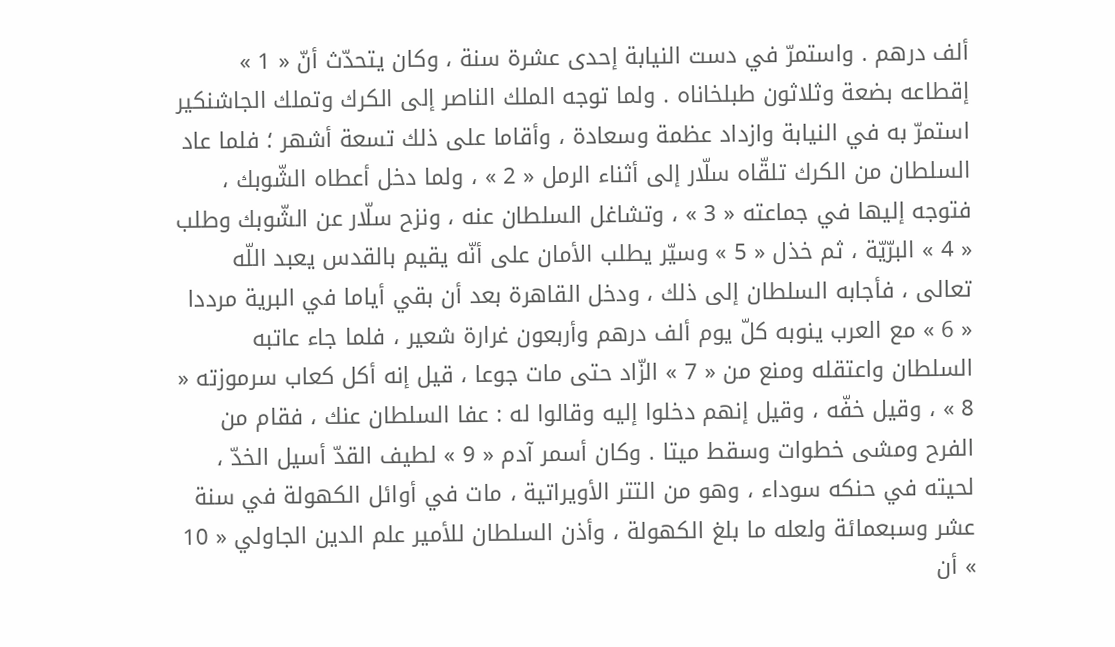ألف درهم . واستمرّ في دست النيابة إحدى عشرة سنة ، وكان يتحدّث أنّ « 1 » إقطاعه بضعة وثلاثون طبلخاناه . ولما توجه الملك الناصر إلى الكرك وتملك الجاشنكير استمرّ به في النيابة وازداد عظمة وسعادة ، وأقاما على ذلك تسعة أشهر ؛ فلما عاد السلطان من الكرك تلقّاه سلّار إلى أثناء الرمل « 2 » ، ولما دخل أعطاه الشّوبك ، فتوجه إليها في جماعته « 3 » ، وتشاغل السلطان عنه ، ونزح سلّار عن الشّوبك وطلب « 4 » البرّيّة ، ثم خذل « 5 » وسيّر يطلب الأمان على أنّه يقيم بالقدس يعبد اللّه تعالى ، فأجابه السلطان إلى ذلك ، ودخل القاهرة بعد أن بقي أياما في البرية مرددا « 6 » مع العرب ينوبه كلّ يوم ألف درهم وأربعون غرارة شعير ، فلما جاء عاتبه السلطان واعتقله ومنع من « 7 » الزّاد حتى مات جوعا ، قيل إنه أكل كعاب سرموزته « 8 » ، وقيل خفّه ، وقيل إنهم دخلوا إليه وقالوا له : عفا السلطان عنك ، فقام من الفرح ومشى خطوات وسقط ميتا . وكان أسمر آدم « 9 » لطيف القدّ أسيل الخدّ ، لحيته في حنكه سوداء ، وهو من التتر الأويراتية ، مات في أوائل الكهولة في سنة عشر وسبعمائة ولعله ما بلغ الكهولة ، وأذن السلطان للأمير علم الدين الجاولي « 10 » أن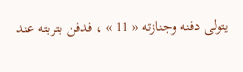يتولى دفنه وجنازته « 11 » ، فدفن بتربته عند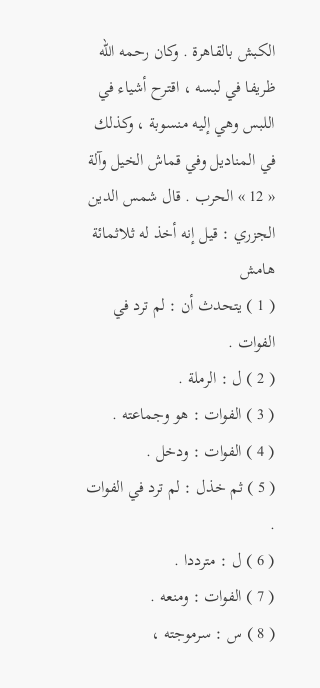الكبش بالقاهرة . وكان رحمه اللّه ظريفا في لبسه ، اقترح أشياء في اللبس وهي إليه منسوبة ، وكذلك في المناديل وفي قماش الخيل وآلة « 12 » الحرب . قال شمس الدين الجزري : قيل إنه أخذ له ثلاثمائة
هامش
( 1 ) يتحدث أن : لم ترد في الفوات .
( 2 ) ل : الرملة .
( 3 ) الفوات : هو وجماعته .
( 4 ) الفوات : ودخل .
( 5 ) ثم خذل : لم ترد في الفوات .
( 6 ) ل : مترددا .
( 7 ) الفوات : ومنعه .
( 8 ) س : سرموجته ،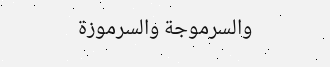والسرموجة والسرموزة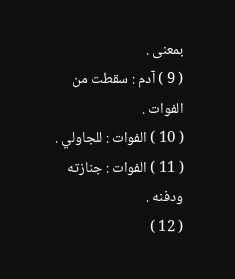بمعنى .
( 9 ) آدم : سقطت من الفوات .
( 10 ) الفوات : للجاولي .
( 11 ) الفوات : جنازته ودفنه .
( 12 )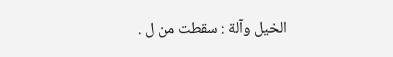الخيل وآلة : سقطت من ل .